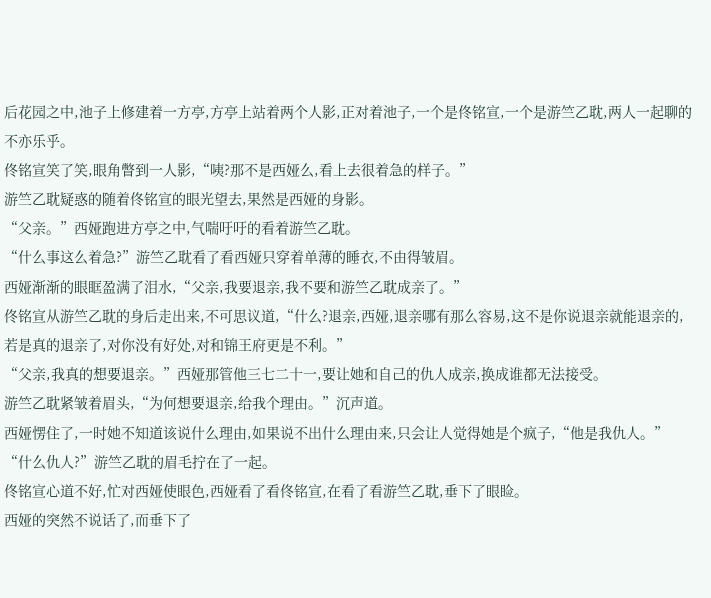后花园之中,池子上修建着一方亭,方亭上站着两个人影,正对着池子,一个是佟铭宣,一个是游竺乙耽,两人一起聊的不亦乐乎。
佟铭宣笑了笑,眼角瞥到一人影,“咦?那不是西娅么,看上去很着急的样子。”
游竺乙耽疑惑的随着佟铭宣的眼光望去,果然是西娅的身影。
“父亲。”西娅跑进方亭之中,气喘吁吁的看着游竺乙耽。
“什么事这么着急?”游竺乙耽看了看西娅只穿着单薄的睡衣,不由得皱眉。
西娅渐渐的眼眶盈满了泪水,“父亲,我要退亲,我不要和游竺乙耽成亲了。”
佟铭宣从游竺乙耽的身后走出来,不可思议道,“什么?退亲,西娅,退亲哪有那么容易,这不是你说退亲就能退亲的,若是真的退亲了,对你没有好处,对和锦王府更是不利。”
“父亲,我真的想要退亲。”西娅那管他三七二十一,要让她和自己的仇人成亲,换成谁都无法接受。
游竺乙耽紧皱着眉头,“为何想要退亲,给我个理由。”沉声道。
西娅愣住了,一时她不知道该说什么理由,如果说不出什么理由来,只会让人觉得她是个疯子,“他是我仇人。”
“什么仇人?”游竺乙耽的眉毛拧在了一起。
佟铭宣心道不好,忙对西娅使眼色,西娅看了看佟铭宣,在看了看游竺乙耽,垂下了眼睑。
西娅的突然不说话了,而垂下了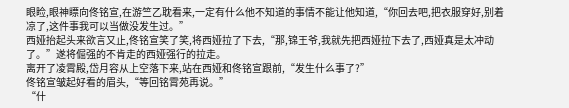眼睑,眼神瞟向佟铭宣,在游竺乙耽看来,一定有什么他不知道的事情不能让他知道,“你回去吧,把衣服穿好,别着凉了,这件事我可以当做没发生过。”
西娅抬起头来欲言又止,佟铭宣笑了笑,将西娅拉了下去,“那,锦王爷,我就先把西娅拉下去了,西娅真是太冲动了。”遂将倔强的不肯走的西娅强行的拉走。
离开了凌霄殿,岱月容从上空落下来,站在西娅和佟铭宣跟前,“发生什么事了?”
佟铭宣皱起好看的眉头,“等回铭霄苑再说。”
“什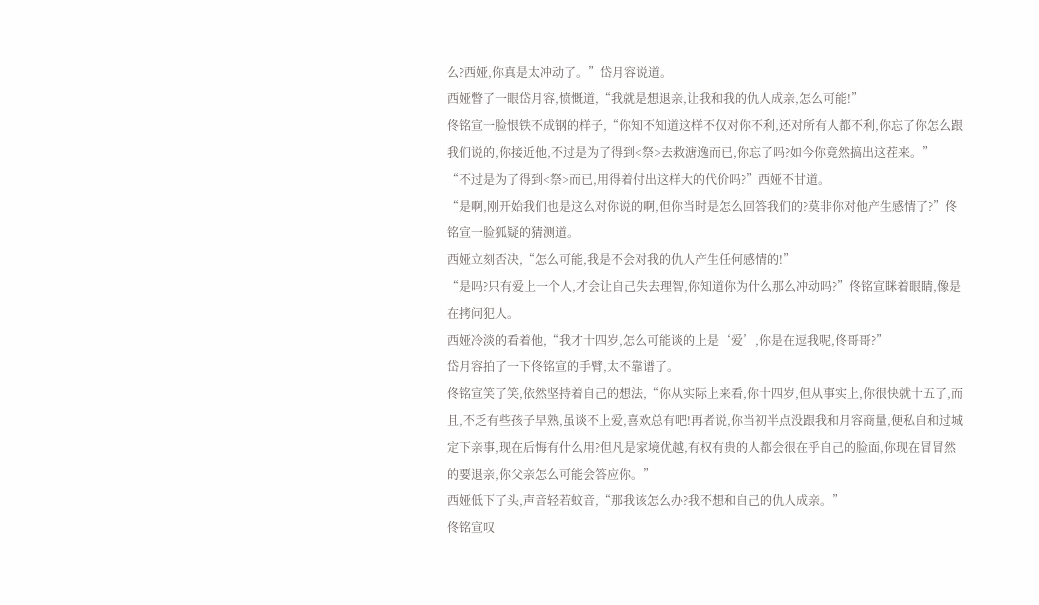么?西娅,你真是太冲动了。”岱月容说道。
西娅瞥了一眼岱月容,愤慨道,“我就是想退亲,让我和我的仇人成亲,怎么可能!”
佟铭宣一脸恨铁不成钢的样子,“你知不知道这样不仅对你不利,还对所有人都不利,你忘了你怎么跟我们说的,你接近他,不过是为了得到<祭>去救溏逸而已,你忘了吗?如今你竟然搞出这茬来。”
“不过是为了得到<祭>而已,用得着付出这样大的代价吗?”西娅不甘道。
“是啊,刚开始我们也是这么对你说的啊,但你当时是怎么回答我们的?莫非你对他产生感情了?”佟铭宣一脸狐疑的猜测道。
西娅立刻否决,“怎么可能,我是不会对我的仇人产生任何感情的!”
“是吗?只有爱上一个人,才会让自己失去理智,你知道你为什么那么冲动吗?”佟铭宣眯着眼睛,像是在拷问犯人。
西娅冷淡的看着他,“我才十四岁,怎么可能谈的上是‘爱’,你是在逗我呢,佟哥哥?”
岱月容拍了一下佟铭宣的手臂,太不靠谱了。
佟铭宣笑了笑,依然坚持着自己的想法,“你从实际上来看,你十四岁,但从事实上,你很快就十五了,而且,不乏有些孩子早熟,虽谈不上爱,喜欢总有吧!再者说,你当初半点没跟我和月容商量,便私自和过城定下亲事,现在后悔有什么用?但凡是家境优越,有权有贵的人都会很在乎自己的脸面,你现在冒冒然的要退亲,你父亲怎么可能会答应你。”
西娅低下了头,声音轻若蚊音,“那我该怎么办?我不想和自己的仇人成亲。”
佟铭宣叹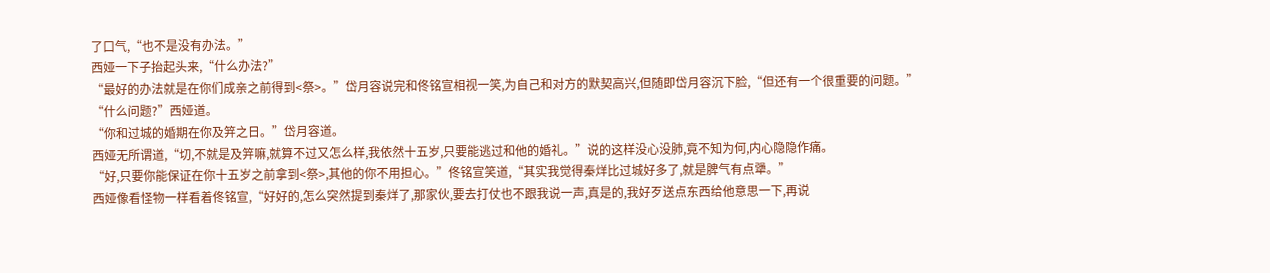了口气,“也不是没有办法。”
西娅一下子抬起头来,“什么办法?”
“最好的办法就是在你们成亲之前得到<祭>。”岱月容说完和佟铭宣相视一笑,为自己和对方的默契高兴,但随即岱月容沉下脸,“但还有一个很重要的问题。”
“什么问题?”西娅道。
“你和过城的婚期在你及笄之日。”岱月容道。
西娅无所谓道,“切,不就是及笄嘛,就算不过又怎么样,我依然十五岁,只要能逃过和他的婚礼。”说的这样没心没肺,竟不知为何,内心隐隐作痛。
“好,只要你能保证在你十五岁之前拿到<祭>,其他的你不用担心。”佟铭宣笑道,“其实我觉得秦烊比过城好多了,就是脾气有点犟。”
西娅像看怪物一样看着佟铭宣,“好好的,怎么突然提到秦烊了,那家伙,要去打仗也不跟我说一声,真是的,我好歹送点东西给他意思一下,再说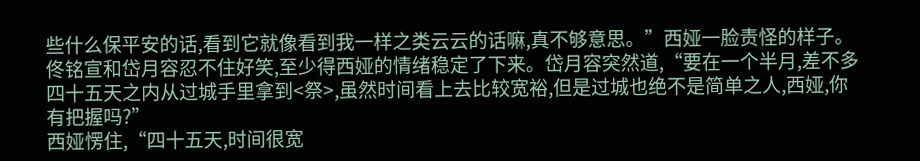些什么保平安的话,看到它就像看到我一样之类云云的话嘛,真不够意思。”西娅一脸责怪的样子。
佟铭宣和岱月容忍不住好笑,至少得西娅的情绪稳定了下来。岱月容突然道,“要在一个半月,差不多四十五天之内从过城手里拿到<祭>,虽然时间看上去比较宽裕,但是过城也绝不是简单之人,西娅,你有把握吗?”
西娅愣住,“四十五天,时间很宽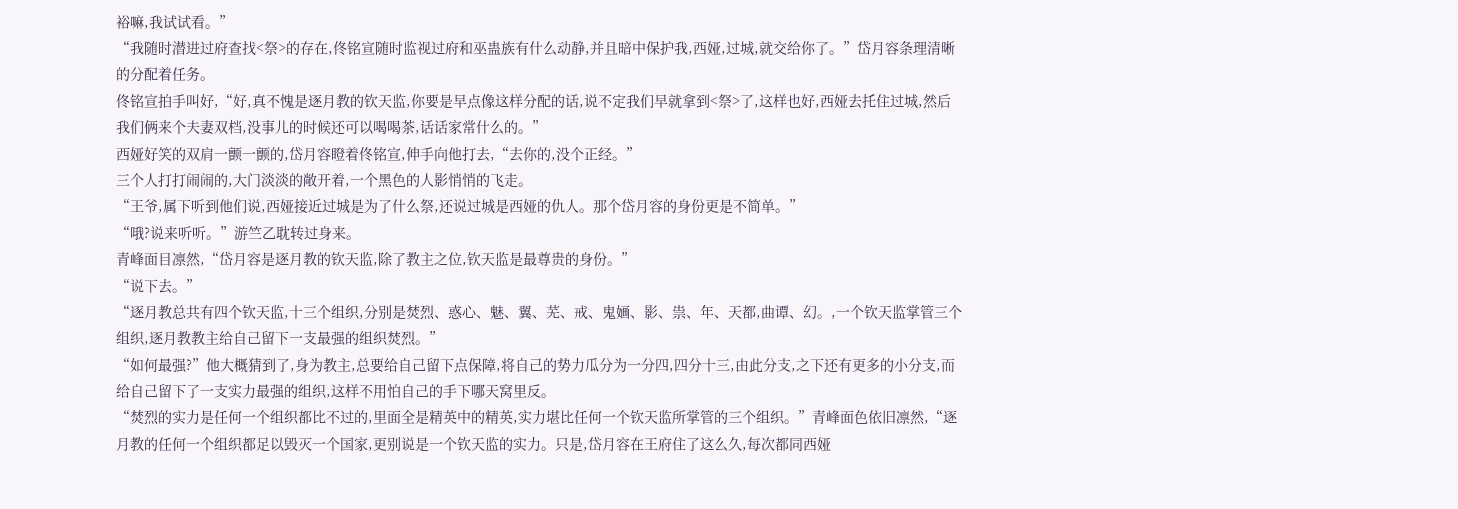裕嘛,我试试看。”
“我随时潜进过府查找<祭>的存在,佟铭宣随时监视过府和巫蛊族有什么动静,并且暗中保护我,西娅,过城,就交给你了。”岱月容条理清晰的分配着任务。
佟铭宣拍手叫好,“好,真不愧是逐月教的钦天监,你要是早点像这样分配的话,说不定我们早就拿到<祭>了,这样也好,西娅去托住过城,然后我们俩来个夫妻双档,没事儿的时候还可以喝喝茶,话话家常什么的。”
西娅好笑的双肩一颤一颤的,岱月容瞪着佟铭宣,伸手向他打去,“去你的,没个正经。”
三个人打打闹闹的,大门淡淡的敞开着,一个黑色的人影悄悄的飞走。
“王爷,属下听到他们说,西娅接近过城是为了什么祭,还说过城是西娅的仇人。那个岱月容的身份更是不简单。”
“哦?说来听听。”游竺乙耽转过身来。
青峰面目凛然,“岱月容是逐月教的钦天监,除了教主之位,钦天监是最尊贵的身份。”
“说下去。”
“逐月教总共有四个钦天监,十三个组织,分别是焚烈、惑心、魅、翼、芜、戒、鬼婳、影、祟、年、天都,曲谭、幻。,一个钦天监掌管三个组织,逐月教教主给自己留下一支最强的组织焚烈。”
“如何最强?”他大概猜到了,身为教主,总要给自己留下点保障,将自己的势力瓜分为一分四,四分十三,由此分支,之下还有更多的小分支,而给自己留下了一支实力最强的组织,这样不用怕自己的手下哪天窝里反。
“焚烈的实力是任何一个组织都比不过的,里面全是精英中的精英,实力堪比任何一个钦天监所掌管的三个组织。”青峰面色依旧凛然,“逐月教的任何一个组织都足以毁灭一个国家,更别说是一个钦天监的实力。只是,岱月容在王府住了这么久,每次都同西娅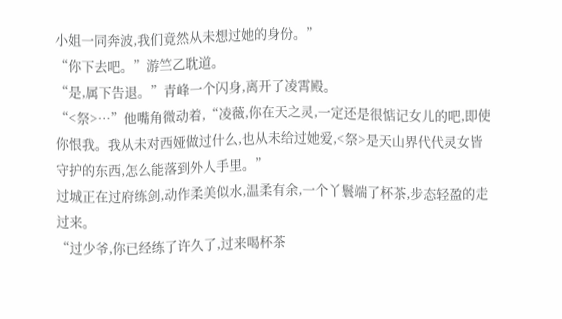小姐一同奔波,我们竟然从未想过她的身份。”
“你下去吧。”游竺乙耽道。
“是,属下告退。”青峰一个闪身,离开了凌霄殿。
“<祭>…”他嘴角微动着,“凌薇,你在天之灵,一定还是很惦记女儿的吧,即使你恨我。我从未对西娅做过什么,也从未给过她爱,<祭>是天山界代代灵女皆守护的东西,怎么能落到外人手里。”
过城正在过府练剑,动作柔美似水,温柔有余,一个丫鬟端了杯茶,步态轻盈的走过来。
“过少爷,你已经练了许久了,过来喝杯茶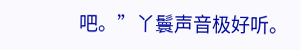吧。”丫鬟声音极好听。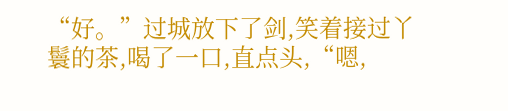“好。”过城放下了剑,笑着接过丫鬟的茶,喝了一口,直点头,“嗯,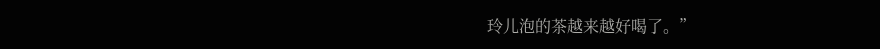玲儿泡的茶越来越好喝了。”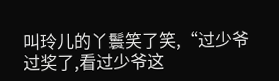叫玲儿的丫鬟笑了笑,“过少爷过奖了,看过少爷这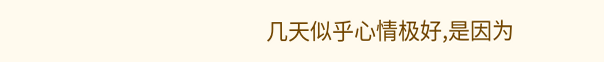几天似乎心情极好,是因为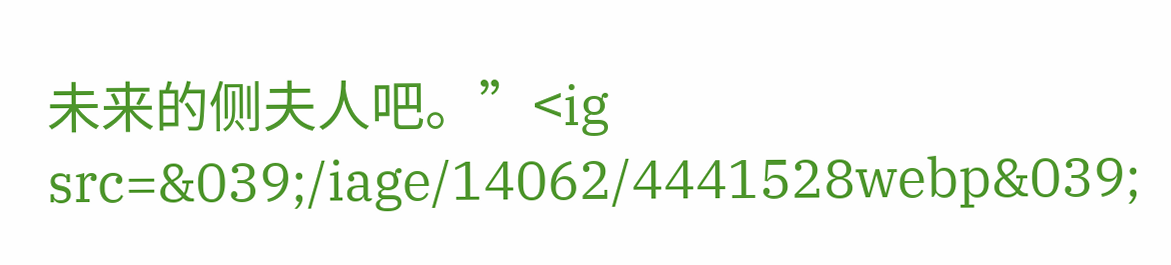未来的侧夫人吧。”<ig src=&039;/iage/14062/4441528webp&039;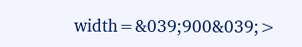width=&039;900&039;>